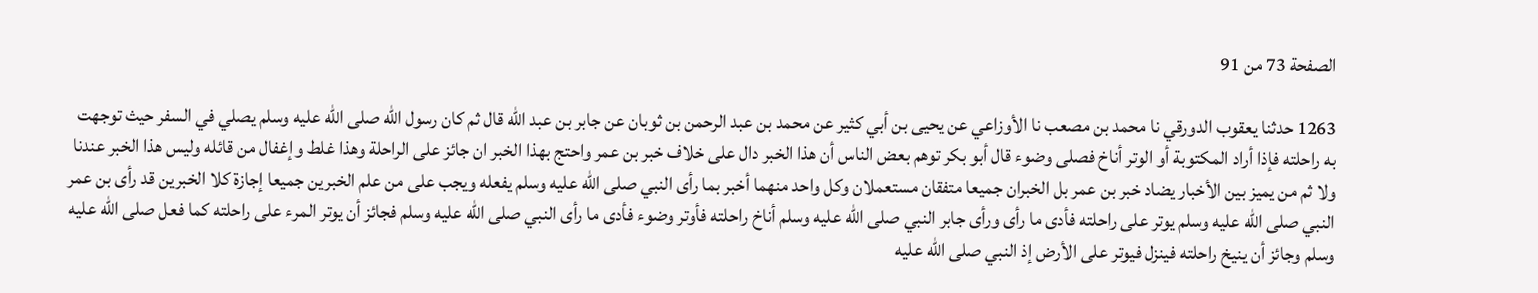الصفحة 73 من 91

1263 حدثنا يعقوب الدورقي نا محمد بن مصعب نا الأوزاعي عن يحيى بن أبي كثير عن محمد بن عبد الرحمن بن ثوبان عن جابر بن عبد الله قال ثم كان رسول الله صلى الله عليه وسلم يصلي في السفر حيث توجهت به راحلته فإذا أراد المكتوبة أو الوتر أناخ فصلى وضوء قال أبو بكر توهم بعض الناس أن هذا الخبر دال على خلاف خبر بن عمر واحتج بهذا الخبر ان جائز على الراحلة وهذا غلط وإغفال من قائله وليس هذا الخبر عندنا ولا ثم من يميز بين الأخبار يضاد خبر بن عمر بل الخبران جميعا متفقان مستعملان وكل واحد منهما أخبر بما رأى النبي صلى الله عليه وسلم يفعله ويجب على من علم الخبرين جميعا إجازة كلا الخبرين قد رأى بن عمر النبي صلى الله عليه وسلم يوتر على راحلته فأدى ما رأى ورأى جابر النبي صلى الله عليه وسلم أناخ راحلته فأوتر وضوء فأدى ما رأى النبي صلى الله عليه وسلم فجائز أن يوتر المرء على راحلته كما فعل صلى الله عليه وسلم وجائز أن ينيخ راحلته فينزل فيوتر على الأرض إذ النبي صلى الله عليه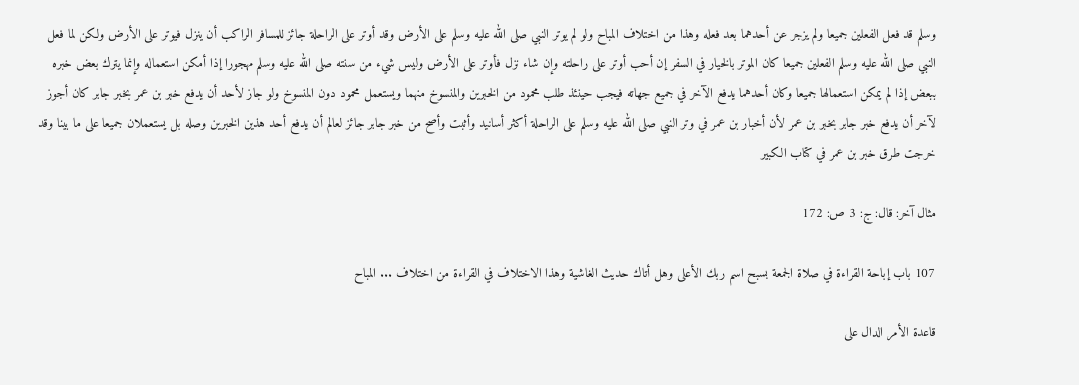وسلم قد فعل الفعلين جميعا ولم يزجر عن أحدهما بعد فعله وهذا من اختلاف المباح ولو لم يوتر النبي صلى الله عليه وسلم على الأرض وقد أوتر على الراحلة جائز للمسافر الراكب أن ينزل فيوتر على الأرض ولكن لما فعل النبي صلى الله عليه وسلم الفعلين جميعا كان الموتر بالخيار في السفر إن أحب أوتر على راحلته وإن شاء نزل فأوتر على الأرض وليس شيء من سنته صلى الله عليه وسلم مهجورا إذا أمكن استعماله وإنما يترك بعض خبره ببعض إذا لم يمكن استعمالها جميعا وكان أحدهما يدفع الآخر في جميع جهاته فيجب حينئذ طلب محمود من الخبرين والمنسوخ منهما ويستعمل محمود دون المنسوخ ولو جاز لأحد أن يدفع خبر بن عمر بخبر جابر كان أجوز لآخر أن يدفع خبر جابر بخبر بن عمر لأن أخبار بن عمر في وتر النبي صلى الله عليه وسلم على الراحلة أكثر أسانيد وأثبت وأصح من خبر جابر جائز لعالم أن يدفع أحد هذين الخبرين وصله بل يستعملان جميعا على ما بينا وقد خرجت طرق خبر بن عمر في كتاب الكبير

مثال آخر: قال: ج: 3 ص: 172

107 باب إباحة القراءة في صلاة الجمعة بسبح اسم ربك الأعلى وهل أتاك حديث الغاشية وهذا الاختلاف في القراءة من اختلاف ... المباح

قاعدة الأمر الدال على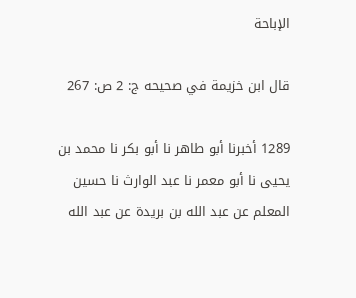الإباحة

قال ابن خزيمة في صحيحه ج: 2 ص: 267

1289 أخبرنا أبو طاهر نا أبو بكر نا محمد بن يحيى نا أبو معمر نا عبد الوارث نا حسين المعلم عن عبد الله بن بريدة عن عبد الله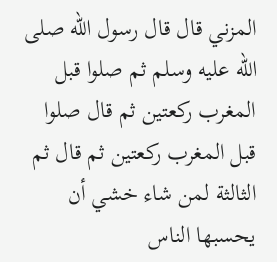المزني قال قال رسول الله صلى الله عليه وسلم ثم صلوا قبل المغرب ركعتين ثم قال صلوا قبل المغرب ركعتين ثم قال ثم الثالثة لمن شاء خشي أن يحسبها الناس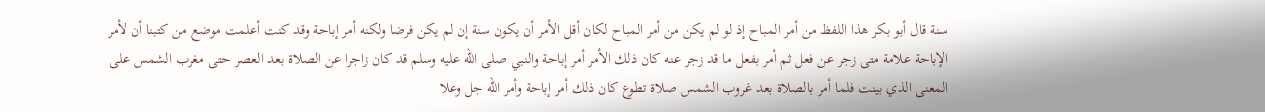سنة قال أبو بكر هذا اللفظ من أمر المباح إذ لو لم يكن من أمر المباح لكان أقل الأمر أن يكون سنة إن لم يكن فرضا ولكنه أمر إباحة وقد كنت أعلمت موضع من كتبنا أن لأمر الإباحة علامة متى زجر عن فعل ثم أمر بفعل ما قد زجر عنه كان ذلك الأمر أمر إباحة والنبي صلى الله عليه وسلم قد كان زاجرا عن الصلاة بعد العصر حتى مغرب الشمس على المعنى الذي بينت فلما أمر بالصلاة بعد غروب الشمس صلاة تطوع كان ذلك أمر إباحة وأمر الله جل وعلا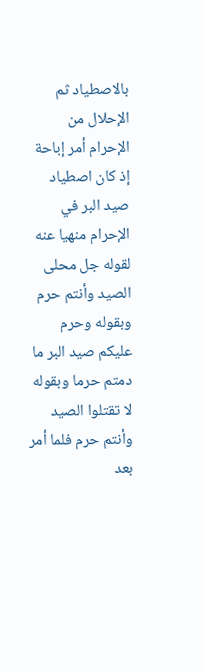بالاصطياد ثم الإحلال من الإحرام أمر إباحة إذ كان اصطياد صيد البر في الإحرام منهيا عنه لقوله جل محلى الصيد وأنتم حرم وبقوله وحرم عليكم صيد البر ما دمتم حرما وبقوله لا تقتلوا الصيد وأنتم حرم فلما أمر بعد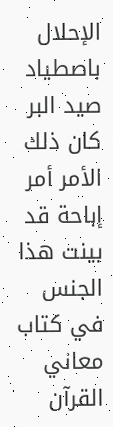الإحلال باصطياد صيد البر كان ذلك الأمر أمر إباحة قد بينت هذا الجنس في كتاب معاني القرآن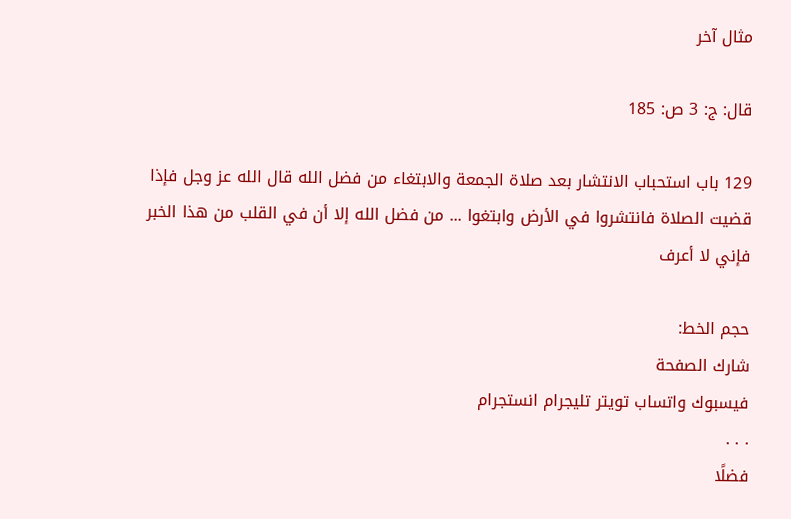مثال آخر

قال: ج: 3 ص: 185

129 باب استحباب الانتشار بعد صلاة الجمعة والابتغاء من فضل الله قال الله عز وجل فإذا قضيت الصلاة فانتشروا في الأرض وابتغوا ... من فضل الله إلا أن في القلب من هذا الخبر فإني لا أعرف

حجم الخط:
شارك الصفحة
فيسبوك واتساب تويتر تليجرام انستجرام
. . .
فضلًا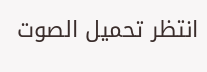انتظر تحميل الصوت